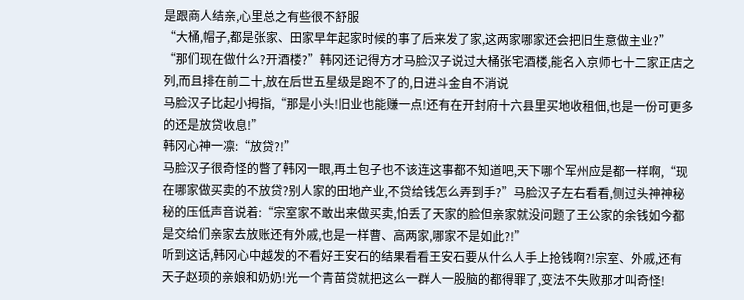是跟商人结亲,心里总之有些很不舒服
“大桶,帽子,都是张家、田家早年起家时候的事了后来发了家,这两家哪家还会把旧生意做主业?”
“那们现在做什么?开酒楼?”韩冈还记得方才马脸汉子说过大桶张宅酒楼,能名入京师七十二家正店之列,而且排在前二十,放在后世五星级是跑不了的,日进斗金自不消说
马脸汉子比起小拇指,“那是小头!旧业也能赚一点!还有在开封府十六县里买地收租佃,也是一份可更多的还是放贷收息!”
韩冈心神一凛:“放贷?!”
马脸汉子很奇怪的瞥了韩冈一眼,再土包子也不该连这事都不知道吧,天下哪个军州应是都一样啊,“现在哪家做买卖的不放贷?别人家的田地产业,不贷给钱怎么弄到手?”马脸汉子左右看看,侧过头神神秘秘的压低声音说着:“宗室家不敢出来做买卖,怕丢了天家的脸但亲家就没问题了王公家的余钱如今都是交给们亲家去放账还有外戚,也是一样曹、高两家,哪家不是如此?!”
听到这话,韩冈心中越发的不看好王安石的结果看看王安石要从什么人手上抢钱啊?!宗室、外戚,还有天子赵顼的亲娘和奶奶!光一个青苗贷就把这么一群人一股脑的都得罪了,变法不失败那才叫奇怪!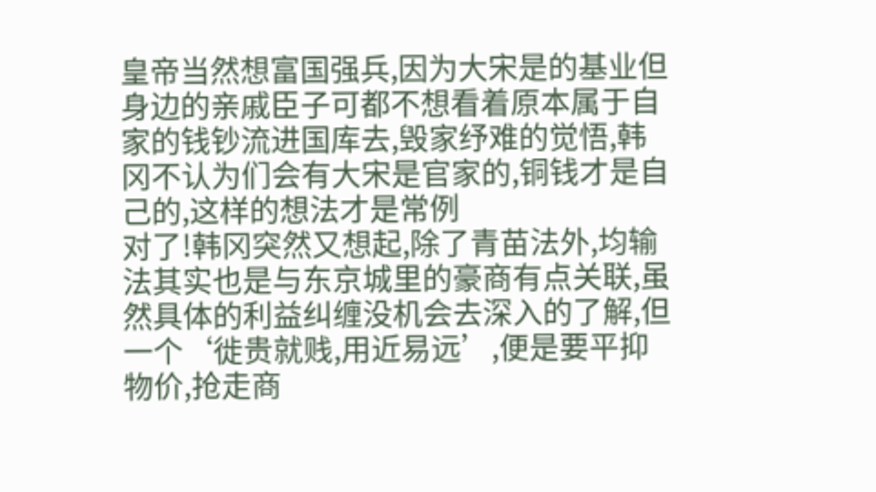皇帝当然想富国强兵,因为大宋是的基业但身边的亲戚臣子可都不想看着原本属于自家的钱钞流进国库去,毁家纾难的觉悟,韩冈不认为们会有大宋是官家的,铜钱才是自己的,这样的想法才是常例
对了!韩冈突然又想起,除了青苗法外,均输法其实也是与东京城里的豪商有点关联,虽然具体的利益纠缠没机会去深入的了解,但一个‘徙贵就贱,用近易远’,便是要平抑物价,抢走商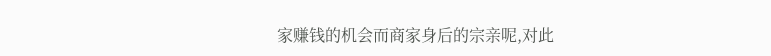家赚钱的机会而商家身后的宗亲呢,对此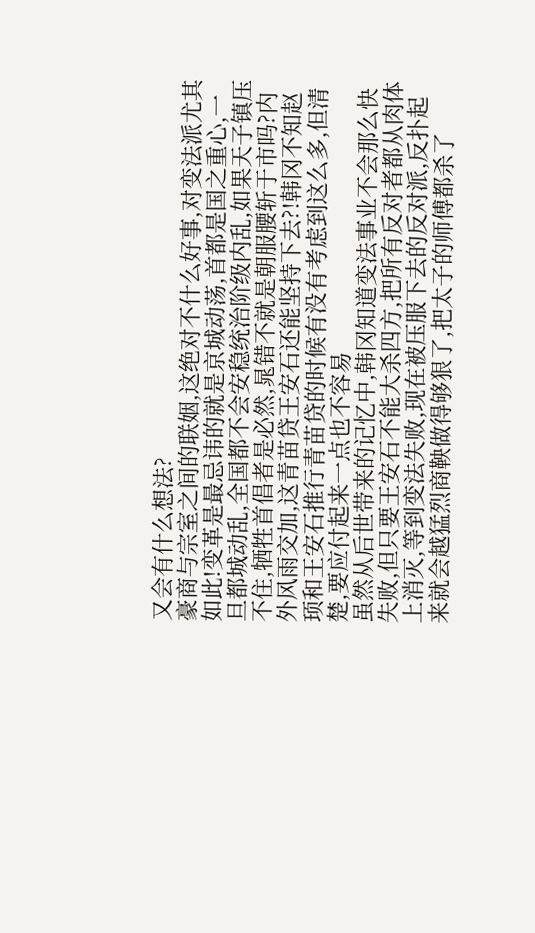又会有什么想法?
豪商与宗室之间的联姻,这绝对不什么好事,对变法派尤其如此!变革是最忌讳的就是京城动荡,首都是国之重心,一旦都城动乱,全国都不会安稳统治阶级内乱,如果天子镇压不住,牺牲首倡者是必然,晁错不就是朝服腰斩于市吗?内外风雨交加,这青苗贷王安石还能坚持下去?!韩冈不知赵顼和王安石推行青苗贷的时候有没有考虑到这么多,但清楚,要应付起来一点也不容易
虽然从后世带来的记忆中,韩冈知道变法事业不会那么快失败,但只要王安石不能大杀四方,把所有反对者都从肉体上消灭,等到变法失败,现在被压服下去的反对派,反扑起来就会越猛烈商鞅做得够狠了,把太子的师傅都杀了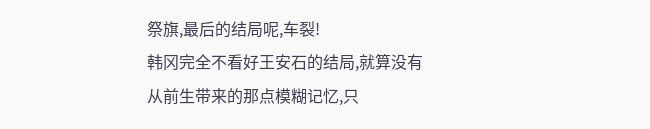祭旗,最后的结局呢,车裂!
韩冈完全不看好王安石的结局,就算没有从前生带来的那点模糊记忆,只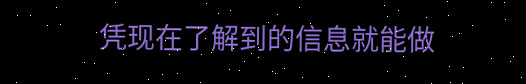凭现在了解到的信息就能做